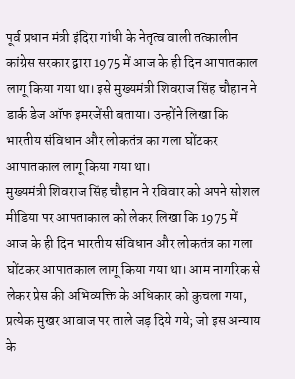पूर्व प्रधान मंत्री इंदिरा गांधी के नेतृत्व वाली तत्कालीन कांग्रेस सरकार द्वारा 1975 में आज के ही दिन आपातकाल लागू किया गया था। इसे मुख्यमंत्री शिवराज सिंह चौहान ने डार्क डेज ऑफ इमरजेंसी बताया। उन्होंने लिखा कि भारतीय संविधान और लोकतंत्र का गला घोंटकर आपातकाल लागू किया गया था।
मुख्यमंत्री शिवराज सिंह चौहान ने रविवार को अपने सोशल मीडिया पर आपताकाल को लेकर लिखा कि 1975 में आज के ही दिन भारतीय संविधान और लोकतंत्र का गला घोंटकर आपातकाल लागू किया गया था। आम नागरिक से लेकर प्रेस की अभिव्यक्ति के अधिकार को कुचला गया, प्रत्येक मुखर आवाज पर ताले जड़ दिये गये; जो इस अन्याय के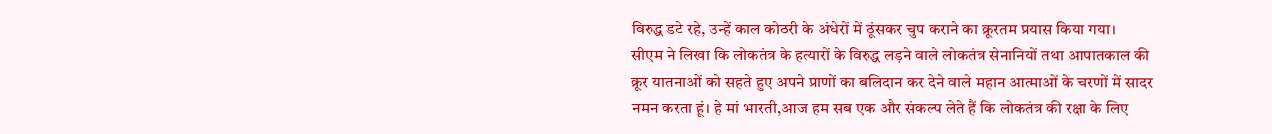विरुद्ध डटे रहे, उन्हें काल कोठरी के अंधेरों में ठूंसकर चुप कराने का क्रूरतम प्रयास किया गया।
सीएम ने लिखा कि लोकतंत्र के हत्यारों के विरुद्ध लड़ने वाले लोकतंत्र सेनानियों तथा आपातकाल की क्रूर यातनाओं को सहते हुए अपने प्राणों का बलिदान कर देने वाले महान आत्माओं के चरणों में सादर नमन करता हूं। हे मां भारती,आज हम सब एक और संकल्प लेते हैं कि लोकतंत्र की रक्षा के लिए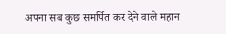अपना सब कुछ समर्पित कर देने वाले महान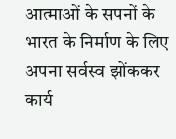आत्माओं के सपनों के भारत के निर्माण के लिए अपना सर्वस्व झोंककर कार्य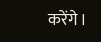करेंगे।